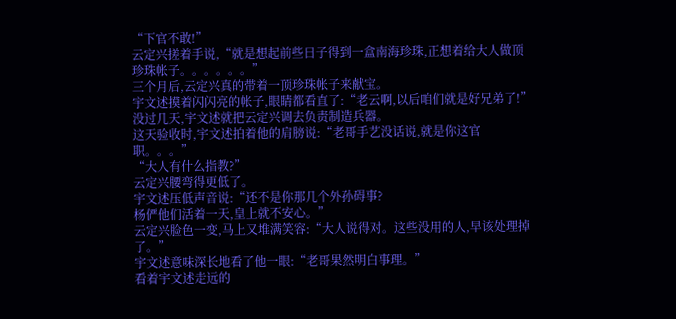“下官不敢!”
云定兴搓着手说,“就是想起前些日子得到一盒南海珍珠,正想着给大人做顶珍珠帐子。。。。。。”
三个月后,云定兴真的带着一顶珍珠帐子来献宝。
宇文述摸着闪闪亮的帐子,眼睛都看直了:“老云啊,以后咱们就是好兄弟了!”
没过几天,宇文述就把云定兴调去负责制造兵器。
这天验收时,宇文述拍着他的肩膀说:“老哥手艺没话说,就是你这官职。。。”
“大人有什么指教?”
云定兴腰弯得更低了。
宇文述压低声音说:“还不是你那几个外孙碍事?
杨俨他们活着一天,皇上就不安心。”
云定兴脸色一变,马上又堆满笑容:“大人说得对。这些没用的人,早该处理掉了。”
宇文述意味深长地看了他一眼:“老哥果然明白事理。”
看着宇文述走远的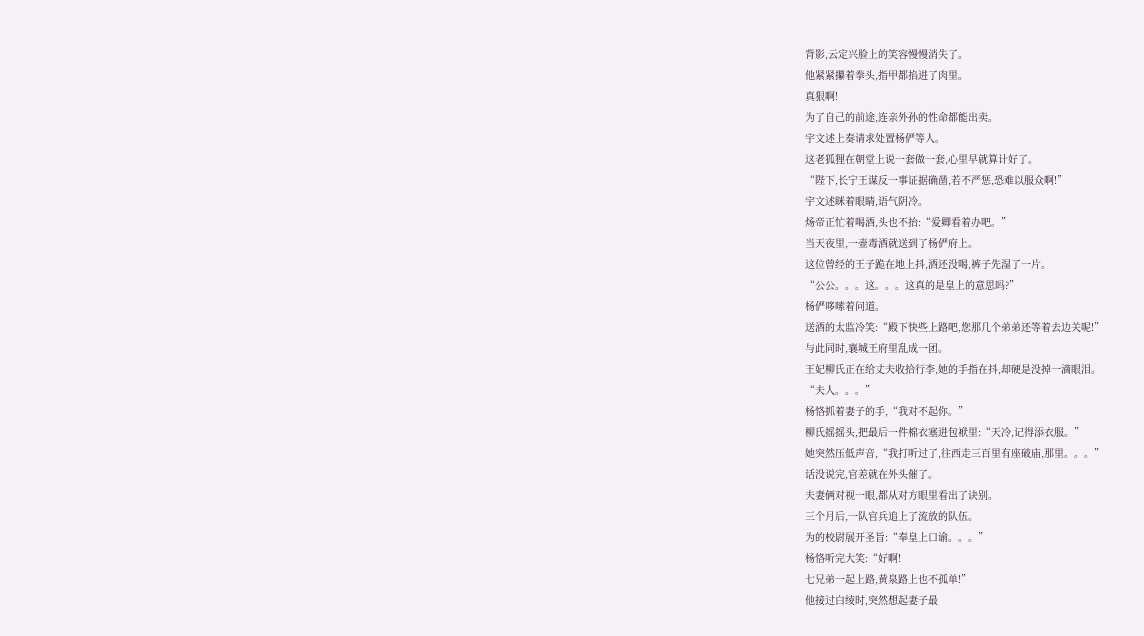背影,云定兴脸上的笑容慢慢消失了。
他紧紧攥着拳头,指甲都掐进了肉里。
真狠啊!
为了自己的前途,连亲外孙的性命都能出卖。
宇文述上奏请求处置杨俨等人。
这老狐狸在朝堂上说一套做一套,心里早就算计好了。
“陛下,长宁王谋反一事证据确凿,若不严惩,恐难以服众啊!”
宇文述眯着眼睛,语气阴冷。
炀帝正忙着喝酒,头也不抬:“爱卿看着办吧。”
当天夜里,一壶毒酒就送到了杨俨府上。
这位曾经的王子跪在地上抖,酒还没喝,裤子先湿了一片。
“公公。。。这。。。这真的是皇上的意思吗?”
杨俨哆嗦着问道。
送酒的太监冷笑:“殿下快些上路吧,您那几个弟弟还等着去边关呢!”
与此同时,襄城王府里乱成一团。
王妃柳氏正在给丈夫收拾行李,她的手指在抖,却硬是没掉一滴眼泪。
“夫人。。。”
杨恪抓着妻子的手,“我对不起你。”
柳氏摇摇头,把最后一件棉衣塞进包袱里:“天冷,记得添衣服。”
她突然压低声音,“我打听过了,往西走三百里有座破庙,那里。。。”
话没说完,官差就在外头催了。
夫妻俩对视一眼,都从对方眼里看出了诀别。
三个月后,一队官兵追上了流放的队伍。
为的校尉展开圣旨:“奉皇上口谕。。。”
杨恪听完大笑:“好啊!
七兄弟一起上路,黄泉路上也不孤单!”
他接过白绫时,突然想起妻子最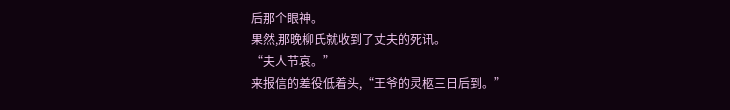后那个眼神。
果然,那晚柳氏就收到了丈夫的死讯。
“夫人节哀。”
来报信的差役低着头,“王爷的灵柩三日后到。”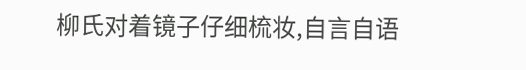柳氏对着镜子仔细梳妆,自言自语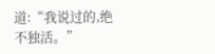道:“我说过的,绝不独活。”